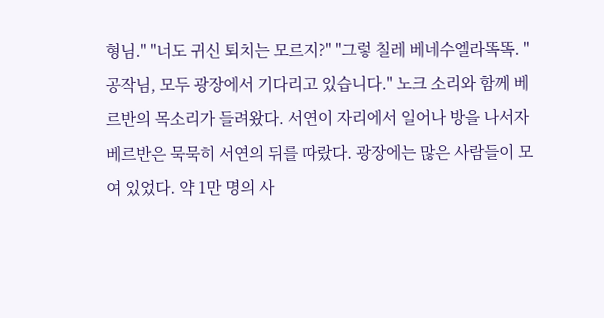형님." "너도 귀신 퇴치는 모르지?" "그렇 칠레 베네수엘라똑똑. "공작님, 모두 광장에서 기다리고 있습니다." 노크 소리와 함께 베르반의 목소리가 들려왔다. 서연이 자리에서 일어나 방을 나서자 베르반은 묵묵히 서연의 뒤를 따랐다. 광장에는 많은 사람들이 모여 있었다. 약 1만 명의 사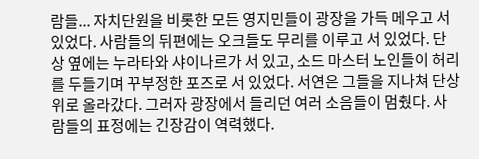람들... 자치단원을 비롯한 모든 영지민들이 광장을 가득 메우고 서 있었다. 사람들의 뒤편에는 오크들도 무리를 이루고 서 있었다. 단상 옆에는 누라타와 샤이나르가 서 있고, 소드 마스터 노인들이 허리를 두들기며 꾸부정한 포즈로 서 있었다. 서연은 그들을 지나쳐 단상 위로 올라갔다. 그러자 광장에서 들리던 여러 소음들이 멈췄다. 사람들의 표정에는 긴장감이 역력했다.